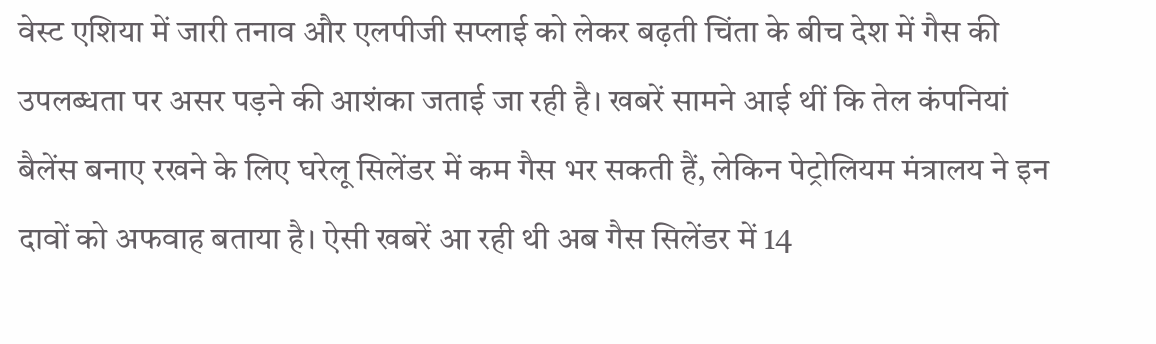वेस्ट एशिया में जारी तनाव और एलपीजी सप्लाई को लेकर बढ़ती चिंता के बीच देश में गैस की उपलब्धता पर असर पड़ने की आशंका जताई जा रही है। खबरें सामने आई थीं कि तेल कंपनियां बैलेंस बनाए रखने के लिए घरेलू सिलेंडर में कम गैस भर सकती हैं, लेकिन पेट्रोलियम मंत्रालय ने इन दावों को अफवाह बताया है। ऐसी खबरें आ रही थी अब गैस सिलेंडर में 14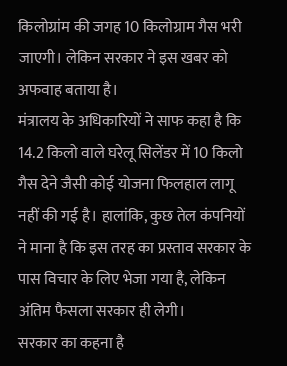किलोग्रांम की जगह 10 किलोग्राम गैस भरी जाएगी। लेकिन सरकार ने इस खबर को अफवाह बताया है।
मंत्रालय के अधिकारियों ने साफ कहा है कि 14.2 किलो वाले घरेलू सिलेंडर में 10 किलो गैस देने जैसी कोई योजना फिलहाल लागू नहीं की गई है। हालांकि, कुछ तेल कंपनियों ने माना है कि इस तरह का प्रस्ताव सरकार के पास विचार के लिए भेजा गया है, लेकिन अंतिम फैसला सरकार ही लेगी।
सरकार का कहना है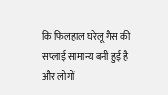कि फिलहाल घरेलू गैस की सप्लाई सामान्य बनी हुई है और लोगों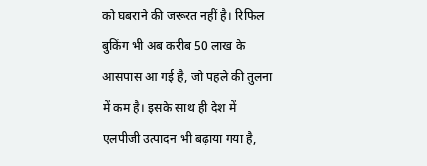को घबराने की जरूरत नहीं है। रिफिल बुकिंग भी अब करीब 50 लाख के आसपास आ गई है, जो पहले की तुलना में कम है। इसके साथ ही देश में एलपीजी उत्पादन भी बढ़ाया गया है,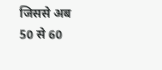जिससे अब 50 से 60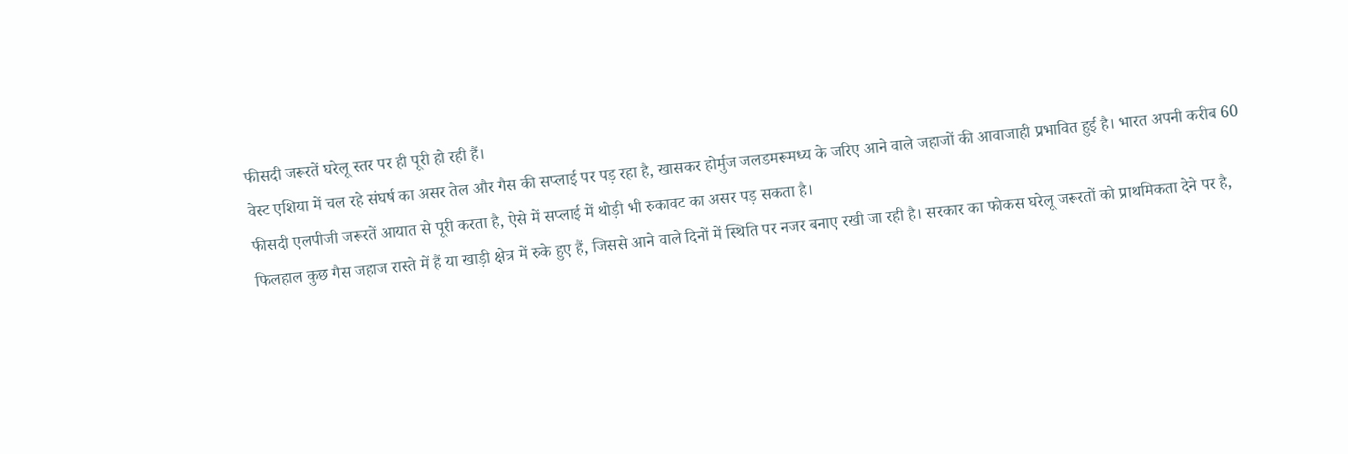फीसदी जरूरतें घरेलू स्तर पर ही पूरी हो रही हैं।
वेस्ट एशिया में चल रहे संघर्ष का असर तेल और गैस की सप्लाई पर पड़ रहा है, खासकर होर्मुज जलडमरूमध्य के जरिए आने वाले जहाजों की आवाजाही प्रभावित हुई है। भारत अपनी करीब 60 फीसदी एलपीजी जरूरतें आयात से पूरी करता है, ऐसे में सप्लाई में थोड़ी भी रुकावट का असर पड़ सकता है।
फिलहाल कुछ गैस जहाज रास्ते में हैं या खाड़ी क्षेत्र में रुके हुए हैं, जिससे आने वाले दिनों में स्थिति पर नजर बनाए रखी जा रही है। सरकार का फोकस घरेलू जरूरतों को प्राथमिकता देने पर है,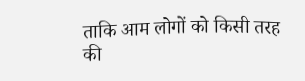ताकि आम लोगों को किसी तरह की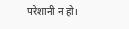परेशानी न हो।